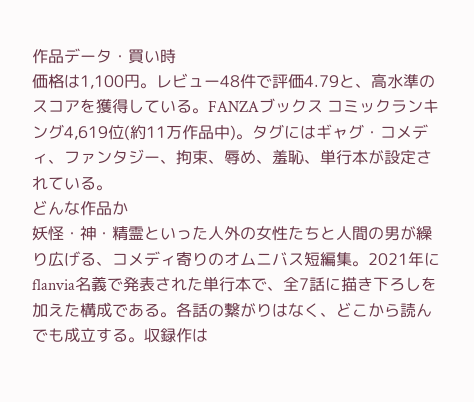作品データ・買い時
価格は1,100円。レビュー48件で評価4.79と、高水準のスコアを獲得している。FANZAブックス コミックランキング4,619位(約11万作品中)。タグにはギャグ・コメディ、ファンタジー、拘束、辱め、羞恥、単行本が設定されている。
どんな作品か
妖怪・神・精霊といった人外の女性たちと人間の男が繰り広げる、コメディ寄りのオムニバス短編集。2021年にflanvia名義で発表された単行本で、全7話に描き下ろしを加えた構成である。各話の繋がりはなく、どこから読んでも成立する。収録作は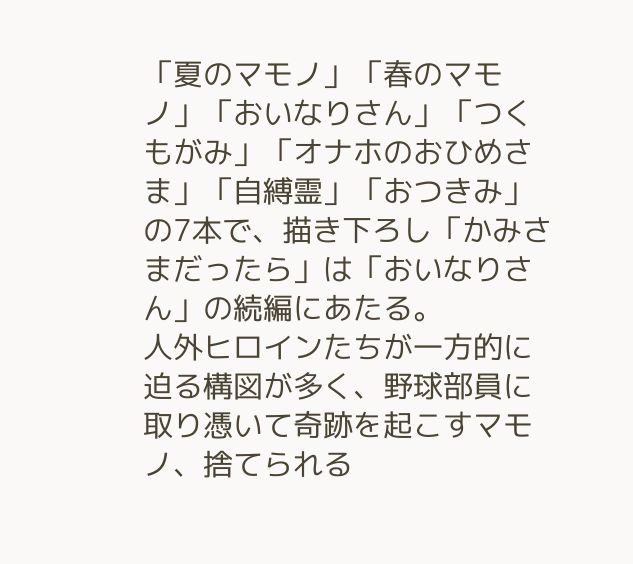「夏のマモノ」「春のマモノ」「おいなりさん」「つくもがみ」「オナホのおひめさま」「自縛霊」「おつきみ」の7本で、描き下ろし「かみさまだったら」は「おいなりさん」の続編にあたる。
人外ヒロインたちが一方的に迫る構図が多く、野球部員に取り憑いて奇跡を起こすマモノ、捨てられる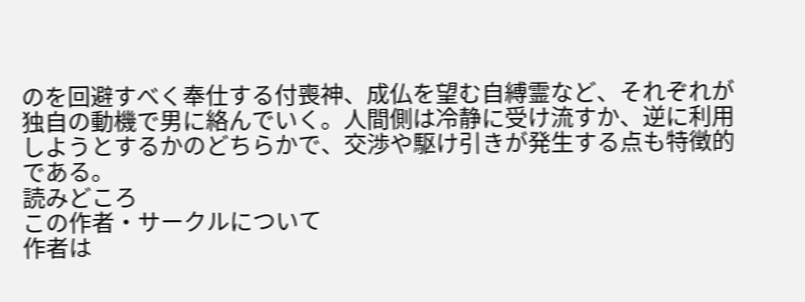のを回避すべく奉仕する付喪神、成仏を望む自縛霊など、それぞれが独自の動機で男に絡んでいく。人間側は冷静に受け流すか、逆に利用しようとするかのどちらかで、交渉や駆け引きが発生する点も特徴的である。
読みどころ
この作者・サークルについて
作者は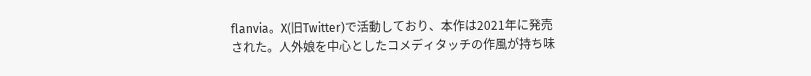flanvia。X(旧Twitter)で活動しており、本作は2021年に発売された。人外娘を中心としたコメディタッチの作風が持ち味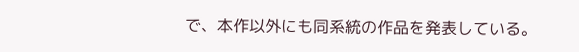で、本作以外にも同系統の作品を発表している。